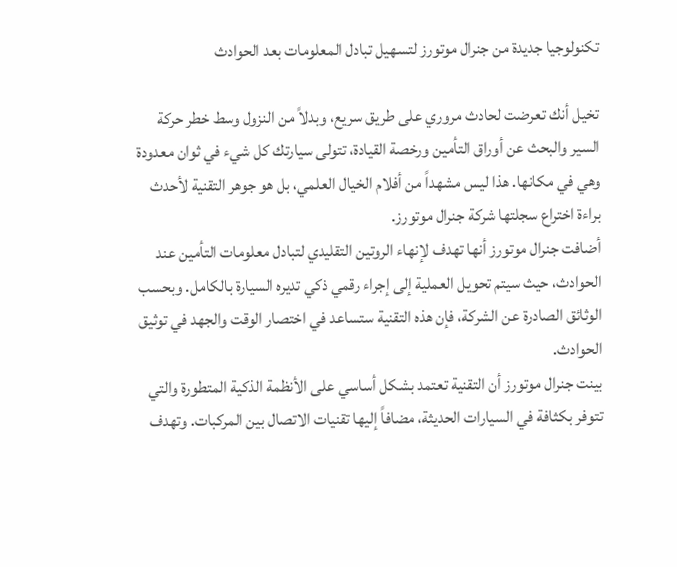تكنولوجيا جديدة من جنرال موتورز لتسهيل تبادل المعلومات بعد الحوادث

تخيل أنك تعرضت لحادث مروري على طريق سريع، وبدلاً من النزول وسط خطر حركة السير والبحث عن أوراق التأمين ورخصة القيادة، تتولى سيارتك كل شيء في ثوان معدودة وهي في مكانها. هذا ليس مشهداً من أفلام الخيال العلمي، بل هو جوهر التقنية لأحدث براءة اختراع سجلتها شركة جنرال موتورز.
أضافت جنرال موتورز أنها تهدف لإنهاء الروتين التقليدي لتبادل معلومات التأمين عند الحوادث، حيث سيتم تحويل العملية إلى إجراء رقمي ذكي تديره السيارة بالكامل. وبحسب الوثائق الصادرة عن الشركة، فإن هذه التقنية ستساعد في اختصار الوقت والجهد في توثيق الحوادث.
بينت جنرال موتورز أن التقنية تعتمد بشكل أساسي على الأنظمة الذكية المتطورة والتي تتوفر بكثافة في السيارات الحديثة، مضافاً إليها تقنيات الاتصال بين المركبات. وتهدف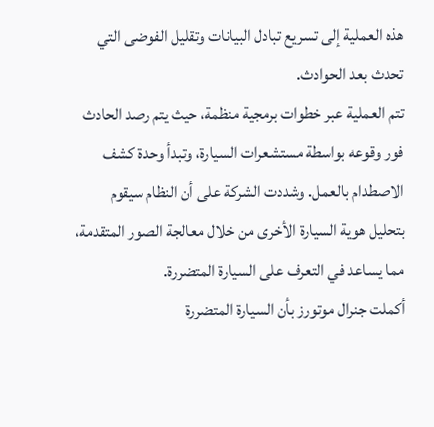هذه العملية إلى تسريع تبادل البيانات وتقليل الفوضى التي تحدث بعد الحوادث.
تتم العملية عبر خطوات برمجية منظمة، حيث يتم رصد الحادث فور وقوعه بواسطة مستشعرات السيارة، وتبدأ وحدة كشف الاصطدام بالعمل. وشددت الشركة على أن النظام سيقوم بتحليل هوية السيارة الأخرى من خلال معالجة الصور المتقدمة، مما يساعد في التعرف على السيارة المتضررة.
أكملت جنرال موتورز بأن السيارة المتضررة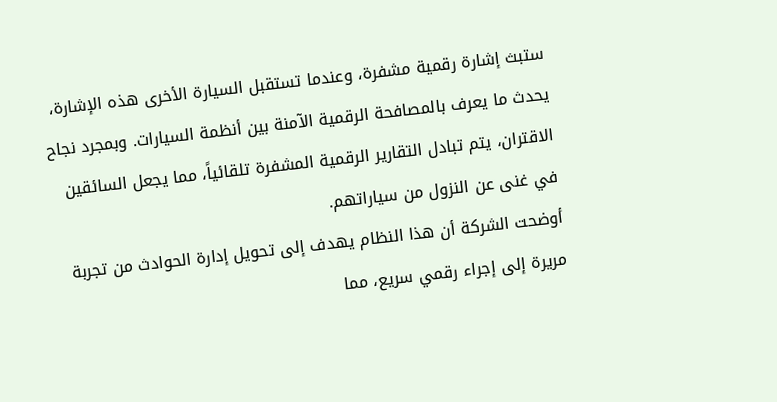ستبث إشارة رقمية مشفرة، وعندما تستقبل السيارة الأخرى هذه الإشارة، يحدث ما يعرف بالمصافحة الرقمية الآمنة بين أنظمة السيارات. وبمجرد نجاح الاقتران، يتم تبادل التقارير الرقمية المشفرة تلقائياً، مما يجعل السائقين في غنى عن النزول من سياراتهم.
أوضحت الشركة أن هذا النظام يهدف إلى تحويل إدارة الحوادث من تجربة مريرة إلى إجراء رقمي سريع، مما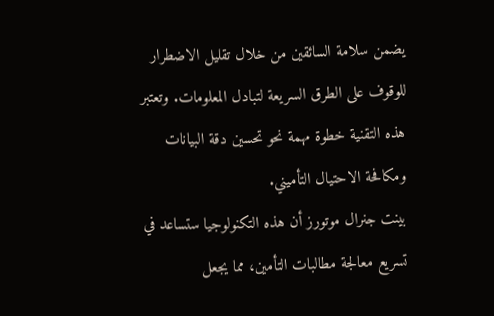يضمن سلامة السائقين من خلال تقليل الاضطرار للوقوف على الطرق السريعة لتبادل المعلومات. وتعتبر هذه التقنية خطوة مهمة نحو تحسين دقة البيانات ومكافحة الاحتيال التأميني.
بينت جنرال موتورز أن هذه التكنولوجيا ستساعد في تسريع معالجة مطالبات التأمين، مما يجعل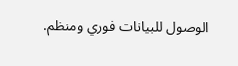الوصول للبيانات فوري ومنظم.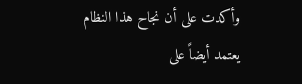وأكدت على أن نجاح هذا النظام يعتمد أيضاً على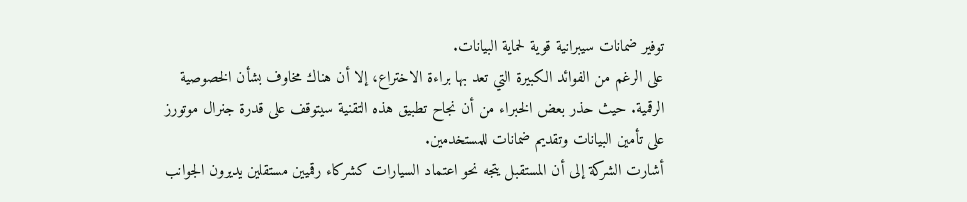توفير ضمانات سيبرانية قوية لحماية البيانات.
على الرغم من الفوائد الكبيرة التي تعد بها براءة الاختراع، إلا أن هناك مخاوف بشأن الخصوصية الرقمية. حيث حذر بعض الخبراء من أن نجاح تطبيق هذه التقنية سيتوقف على قدرة جنرال موتورز على تأمين البيانات وتقديم ضمانات للمستخدمين.
أشارت الشركة إلى أن المستقبل يتجه نحو اعتماد السيارات كشركاء رقميين مستقلين يديرون الجوانب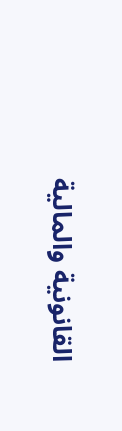القانونية والمالية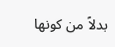بدلاً من كونها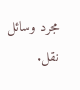مجرد وسائل نقل.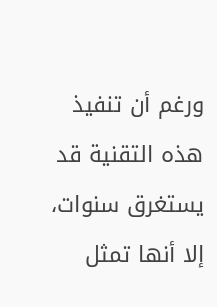ورغم أن تنفيذ هذه التقنية قد يستغرق سنوات، إلا أنها تمثل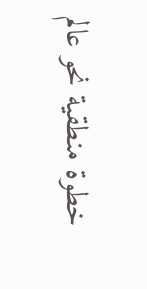خطوة منطقية نحو عالم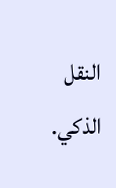النقل الذكي.